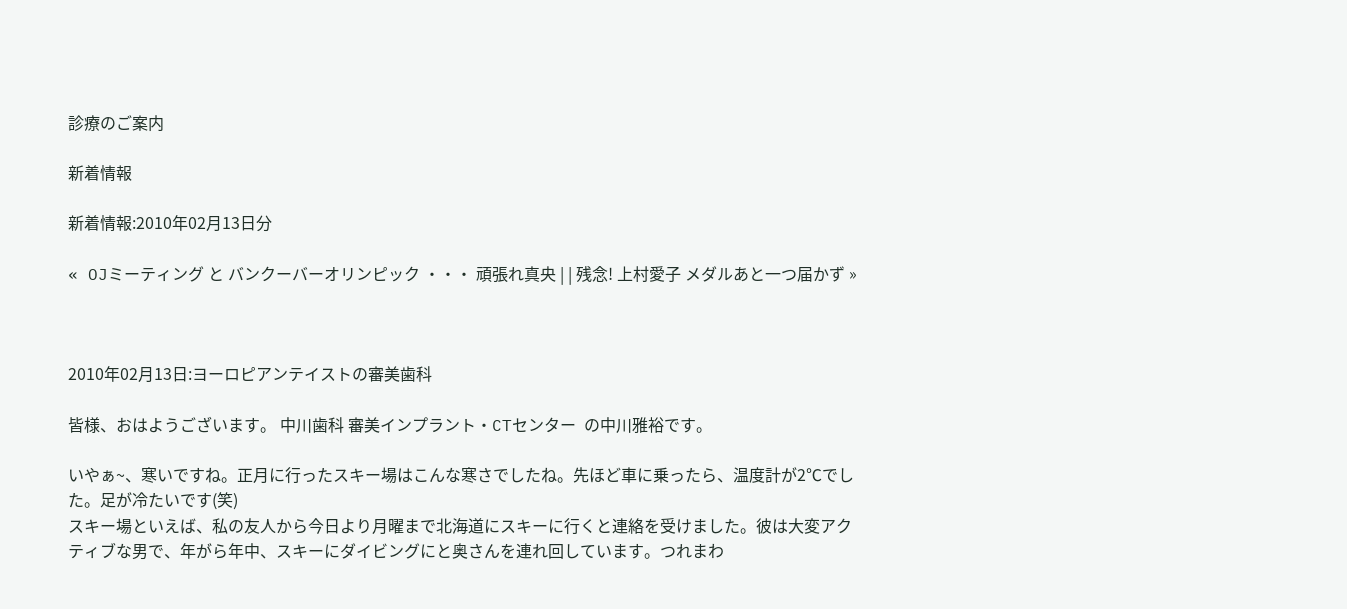診療のご案内

新着情報

新着情報:2010年02月13日分

« OJミーティング と バンクーバーオリンピック ・・・ 頑張れ真央 | | 残念! 上村愛子 メダルあと一つ届かず »



2010年02月13日:ヨーロピアンテイストの審美歯科

皆様、おはようございます。 中川歯科 審美インプラント・CTセンター  の中川雅裕です。

いやぁ~、寒いですね。正月に行ったスキー場はこんな寒さでしたね。先ほど車に乗ったら、温度計が2℃でした。足が冷たいです(笑)
スキー場といえば、私の友人から今日より月曜まで北海道にスキーに行くと連絡を受けました。彼は大変アクティブな男で、年がら年中、スキーにダイビングにと奥さんを連れ回しています。つれまわ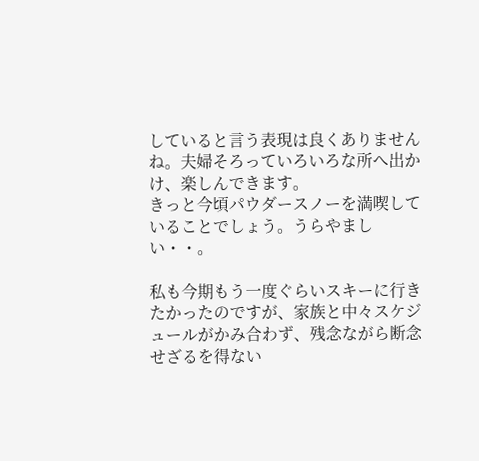していると言う表現は良くありませんね。夫婦そろっていろいろな所へ出かけ、楽しんできます。
きっと今頃パウダースノーを満喫していることでしょう。うらやましい・・。

私も今期もう一度ぐらいスキーに行きたかったのですが、家族と中々スケジュールがかみ合わず、残念ながら断念せざるを得ない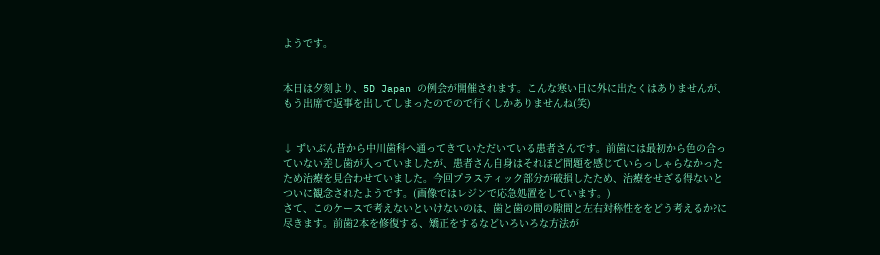ようです。


本日は夕刻より、5D Japan の例会が開催されます。こんな寒い日に外に出たくはありませんが、もう出席で返事を出してしまったのでので行くしかありませんね(笑)


↓ ずいぶん昔から中川歯科へ通ってきていただいている患者さんです。前歯には最初から色の合っていない差し歯が入っていましたが、患者さん自身はそれほど問題を感じていらっしゃらなかったため治療を見合わせていました。今回プラスティック部分が破損したため、治療をせざる得ないとついに観念されたようです。(画像ではレジンで応急処置をしています。)
さて、このケースで考えないといけないのは、歯と歯の間の隙間と左右対称性ををどう考えるか?に尽きます。前歯2本を修復する、矯正をするなどいろいろな方法が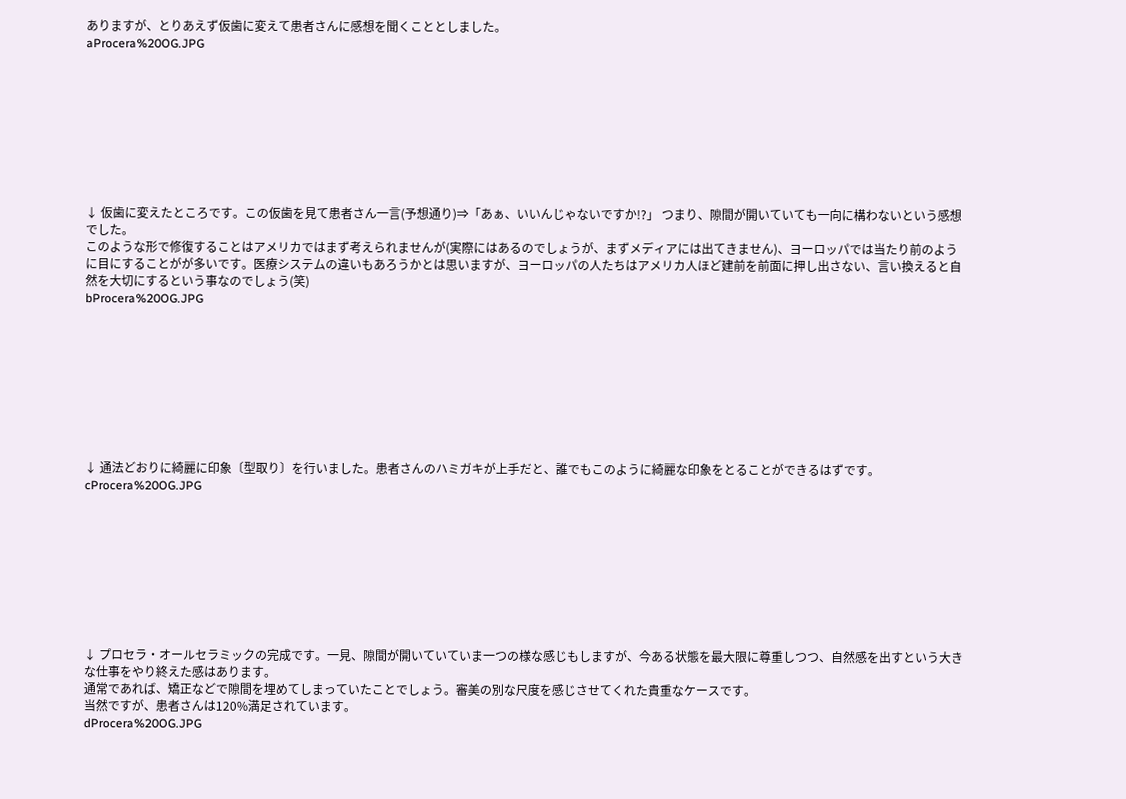ありますが、とりあえず仮歯に変えて患者さんに感想を聞くこととしました。
aProcera%20OG.JPG









↓ 仮歯に変えたところです。この仮歯を見て患者さん一言(予想通り)⇒「あぁ、いいんじゃないですか!?」 つまり、隙間が開いていても一向に構わないという感想でした。
このような形で修復することはアメリカではまず考えられませんが(実際にはあるのでしょうが、まずメディアには出てきません)、ヨーロッパでは当たり前のように目にすることがが多いです。医療システムの違いもあろうかとは思いますが、ヨーロッパの人たちはアメリカ人ほど建前を前面に押し出さない、言い換えると自然を大切にするという事なのでしょう(笑)
bProcera%20OG.JPG









↓ 通法どおりに綺麗に印象〔型取り〕を行いました。患者さんのハミガキが上手だと、誰でもこのように綺麗な印象をとることができるはずです。
cProcera%20OG.JPG









↓ プロセラ・オールセラミックの完成です。一見、隙間が開いていていま一つの様な感じもしますが、今ある状態を最大限に尊重しつつ、自然感を出すという大きな仕事をやり終えた感はあります。
通常であれば、矯正などで隙間を埋めてしまっていたことでしょう。審美の別な尺度を感じさせてくれた貴重なケースです。
当然ですが、患者さんは120%満足されています。
dProcera%20OG.JPG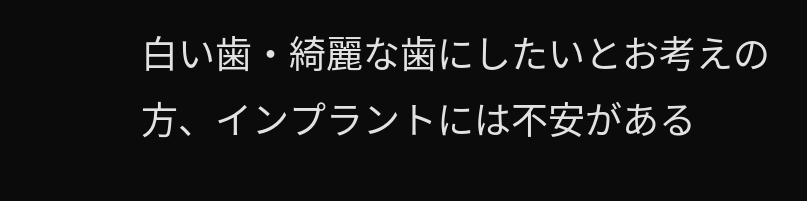白い歯・綺麗な歯にしたいとお考えの方、インプラントには不安がある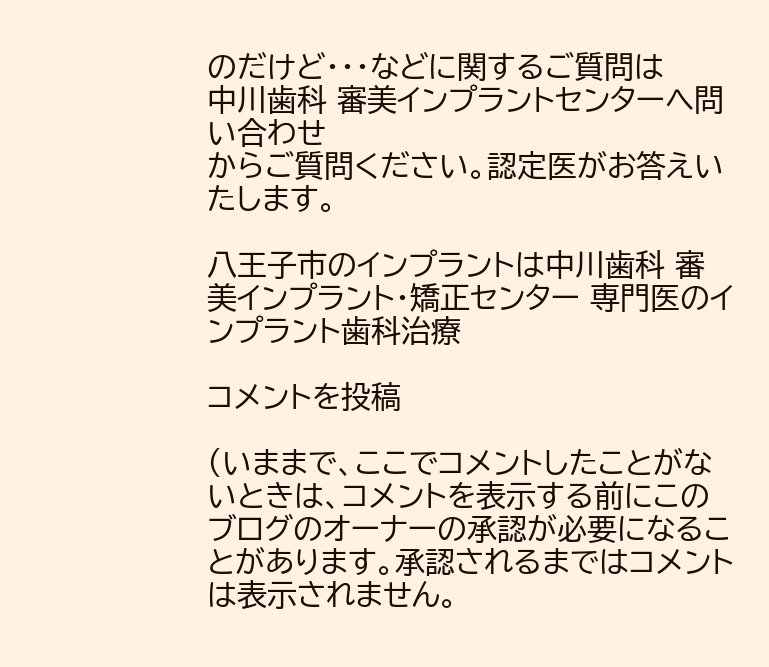のだけど・・・などに関するご質問は
中川歯科 審美インプラントセンターへ問い合わせ
からご質問ください。認定医がお答えいたします。

八王子市のインプラントは中川歯科 審美インプラント・矯正センター 専門医のインプラント歯科治療

コメントを投稿

(いままで、ここでコメントしたことがないときは、コメントを表示する前にこのブログのオーナーの承認が必要になることがあります。承認されるまではコメントは表示されません。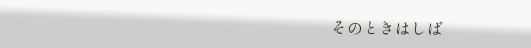そのときはしば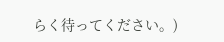らく待ってください。)